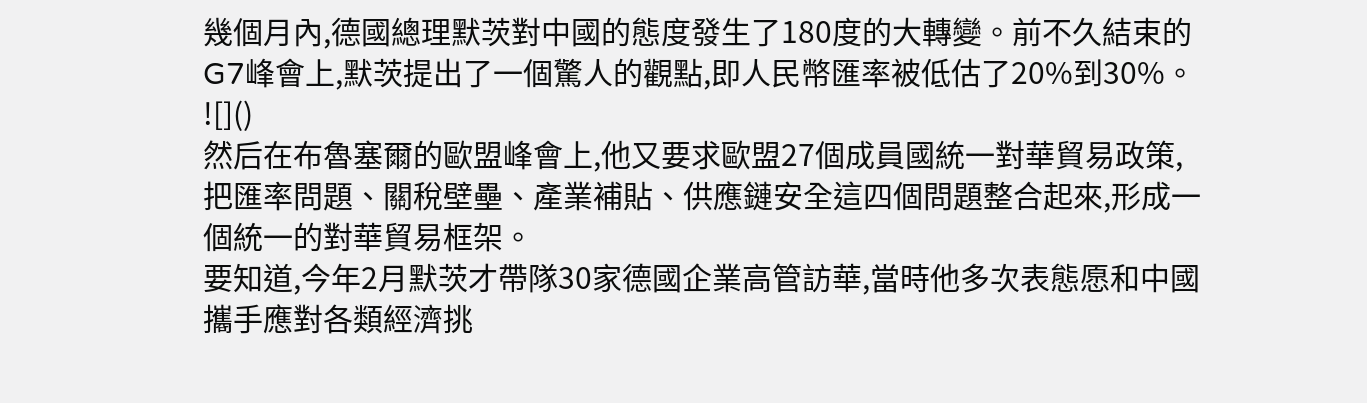幾個月內,德國總理默茨對中國的態度發生了180度的大轉變。前不久結束的G7峰會上,默茨提出了一個驚人的觀點,即人民幣匯率被低估了20%到30%。
![]()
然后在布魯塞爾的歐盟峰會上,他又要求歐盟27個成員國統一對華貿易政策,把匯率問題、關稅壁壘、產業補貼、供應鏈安全這四個問題整合起來,形成一個統一的對華貿易框架。
要知道,今年2月默茨才帶隊30家德國企業高管訪華,當時他多次表態愿和中國攜手應對各類經濟挑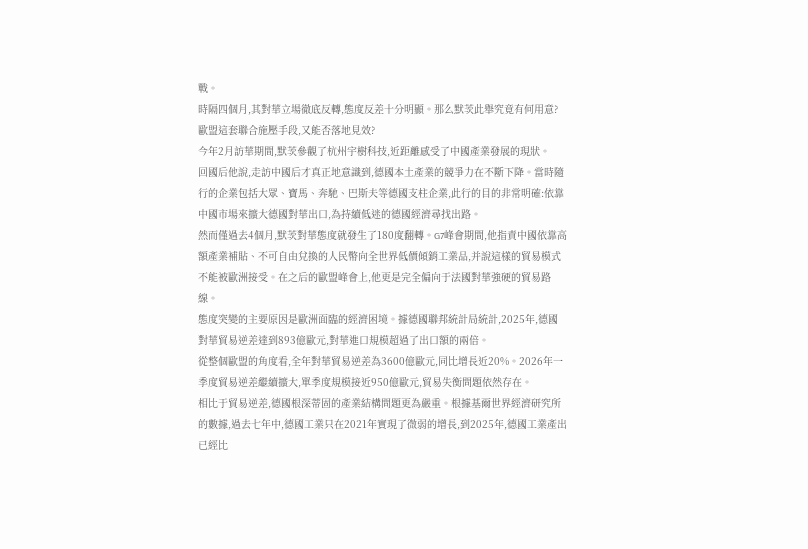戰。
時隔四個月,其對華立場徹底反轉,態度反差十分明顯。那么默茨此舉究竟有何用意?歐盟這套聯合施壓手段,又能否落地見效?
今年2月訪華期間,默茨參觀了杭州宇樹科技,近距離感受了中國產業發展的現狀。
回國后他說,走訪中國后才真正地意識到,德國本土產業的競爭力在不斷下降。當時隨行的企業包括大眾、寶馬、奔馳、巴斯夫等德國支柱企業,此行的目的非常明確:依靠中國市場來擴大德國對華出口,為持續低迷的德國經濟尋找出路。
然而僅過去4個月,默茨對華態度就發生了180度翻轉。G7峰會期間,他指責中國依靠高額產業補貼、不可自由兌換的人民幣向全世界低價傾銷工業品,并說這樣的貿易模式不能被歐洲接受。在之后的歐盟峰會上,他更是完全偏向于法國對華強硬的貿易路線。
態度突變的主要原因是歐洲面臨的經濟困境。據德國聯邦統計局統計,2025年,德國對華貿易逆差達到893億歐元,對華進口規模超過了出口額的兩倍。
從整個歐盟的角度看,全年對華貿易逆差為3600億歐元,同比增長近20%。2026年一季度貿易逆差繼續擴大,單季度規模接近950億歐元,貿易失衡問題依然存在。
相比于貿易逆差,德國根深蒂固的產業結構問題更為嚴重。根據基爾世界經濟研究所的數據,過去七年中,德國工業只在2021年實現了微弱的增長,到2025年,德國工業產出已經比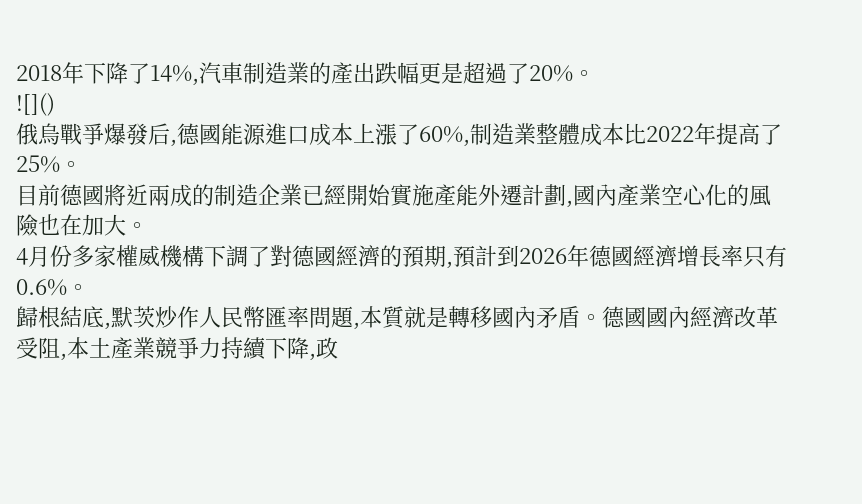2018年下降了14%,汽車制造業的產出跌幅更是超過了20%。
![]()
俄烏戰爭爆發后,德國能源進口成本上漲了60%,制造業整體成本比2022年提高了25%。
目前德國將近兩成的制造企業已經開始實施產能外遷計劃,國內產業空心化的風險也在加大。
4月份多家權威機構下調了對德國經濟的預期,預計到2026年德國經濟增長率只有0.6%。
歸根結底,默茨炒作人民幣匯率問題,本質就是轉移國內矛盾。德國國內經濟改革受阻,本土產業競爭力持續下降,政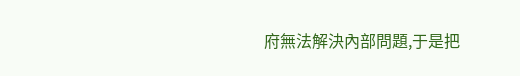府無法解決內部問題,于是把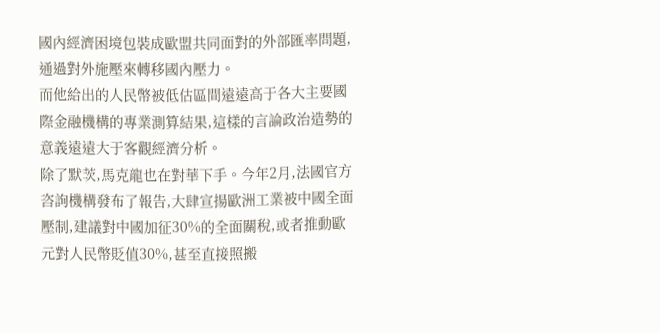國內經濟困境包裝成歐盟共同面對的外部匯率問題,通過對外施壓來轉移國內壓力。
而他給出的人民幣被低估區間遠遠高于各大主要國際金融機構的專業測算結果,這樣的言論政治造勢的意義遠遠大于客觀經濟分析。
除了默茨,馬克龍也在對華下手。今年2月,法國官方咨詢機構發布了報告,大肆宣揚歐洲工業被中國全面壓制,建議對中國加征30%的全面關稅,或者推動歐元對人民幣貶值30%,甚至直接照搬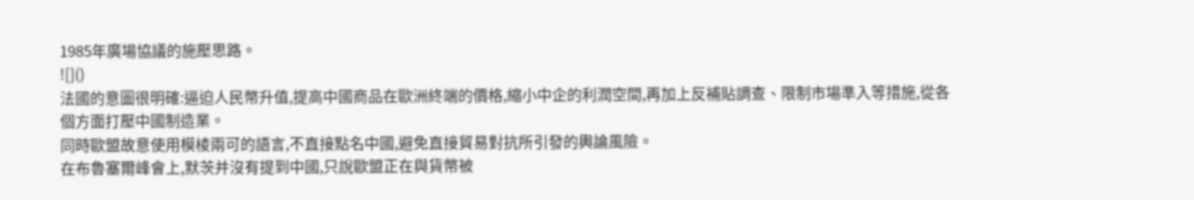1985年廣場協議的施壓思路。
![]()
法國的意圖很明確:逼迫人民幣升值,提高中國商品在歐洲終端的價格,縮小中企的利潤空間,再加上反補貼調查、限制市場準入等措施,從各個方面打壓中國制造業。
同時歐盟故意使用模棱兩可的語言,不直接點名中國,避免直接貿易對抗所引發的輿論風險。
在布魯塞爾峰會上,默茨并沒有提到中國,只說歐盟正在與貨幣被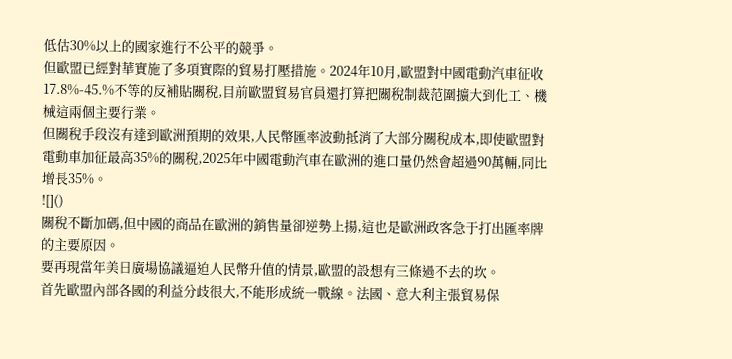低估30%以上的國家進行不公平的競爭。
但歐盟已經對華實施了多項實際的貿易打壓措施。2024年10月,歐盟對中國電動汽車征收17.8%-45.%不等的反補貼關稅,目前歐盟貿易官員還打算把關稅制裁范圍擴大到化工、機械這兩個主要行業。
但關稅手段沒有達到歐洲預期的效果,人民幣匯率波動抵消了大部分關稅成本,即使歐盟對電動車加征最高35%的關稅,2025年中國電動汽車在歐洲的進口量仍然會超過90萬輛,同比增長35%。
![]()
關稅不斷加碼,但中國的商品在歐洲的銷售量卻逆勢上揚,這也是歐洲政客急于打出匯率牌的主要原因。
要再現當年美日廣場協議逼迫人民幣升值的情景,歐盟的設想有三條過不去的坎。
首先歐盟內部各國的利益分歧很大,不能形成統一戰線。法國、意大利主張貿易保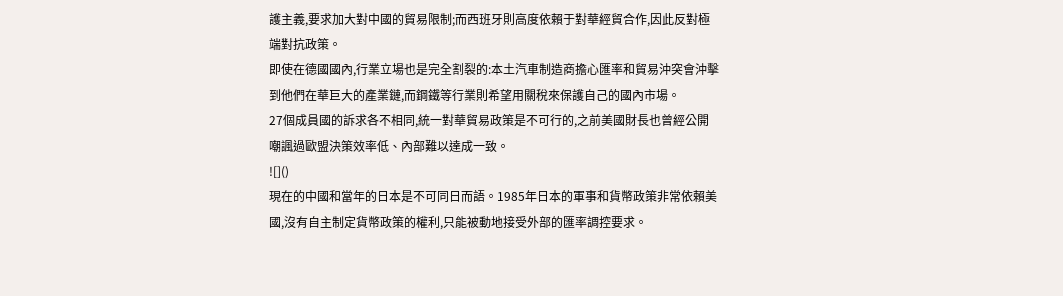護主義,要求加大對中國的貿易限制;而西班牙則高度依賴于對華經貿合作,因此反對極端對抗政策。
即使在德國國內,行業立場也是完全割裂的:本土汽車制造商擔心匯率和貿易沖突會沖擊到他們在華巨大的產業鏈,而鋼鐵等行業則希望用關稅來保護自己的國內市場。
27個成員國的訴求各不相同,統一對華貿易政策是不可行的,之前美國財長也曾經公開嘲諷過歐盟決策效率低、內部難以達成一致。
![]()
現在的中國和當年的日本是不可同日而語。1985年日本的軍事和貨幣政策非常依賴美國,沒有自主制定貨幣政策的權利,只能被動地接受外部的匯率調控要求。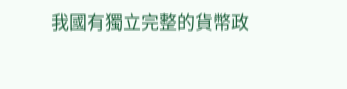我國有獨立完整的貨幣政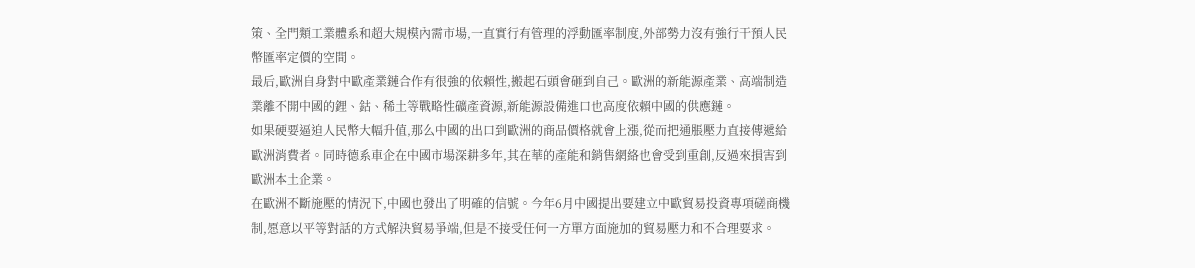策、全門類工業體系和超大規模內需市場,一直實行有管理的浮動匯率制度,外部勢力沒有強行干預人民幣匯率定價的空間。
最后,歐洲自身對中歐產業鏈合作有很強的依賴性,搬起石頭會砸到自己。歐洲的新能源產業、高端制造業離不開中國的鋰、鈷、稀土等戰略性礦產資源,新能源設備進口也高度依賴中國的供應鏈。
如果硬要逼迫人民幣大幅升值,那么中國的出口到歐洲的商品價格就會上漲,從而把通脹壓力直接傳遞給歐洲消費者。同時德系車企在中國市場深耕多年,其在華的產能和銷售網絡也會受到重創,反過來損害到歐洲本土企業。
在歐洲不斷施壓的情況下,中國也發出了明確的信號。今年6月中國提出要建立中歐貿易投資專項磋商機制,愿意以平等對話的方式解決貿易爭端,但是不接受任何一方單方面施加的貿易壓力和不合理要求。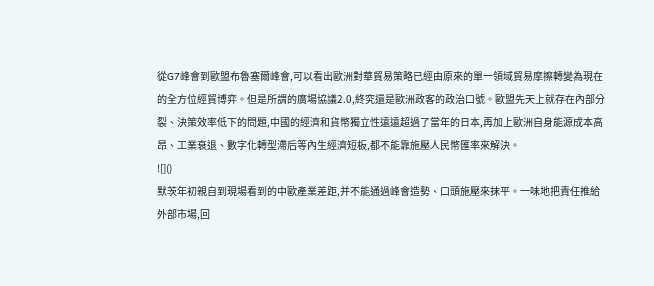從G7峰會到歐盟布魯塞爾峰會,可以看出歐洲對華貿易策略已經由原來的單一領域貿易摩擦轉變為現在的全方位經貿博弈。但是所謂的廣場協議2.0,終究還是歐洲政客的政治口號。歐盟先天上就存在內部分裂、決策效率低下的問題,中國的經濟和貨幣獨立性遠遠超過了當年的日本,再加上歐洲自身能源成本高昂、工業衰退、數字化轉型滯后等內生經濟短板,都不能靠施壓人民幣匯率來解決。
![]()
默茨年初親自到現場看到的中歐產業差距,并不能通過峰會造勢、口頭施壓來抹平。一味地把責任推給外部市場,回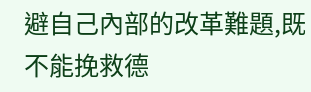避自己內部的改革難題,既不能挽救德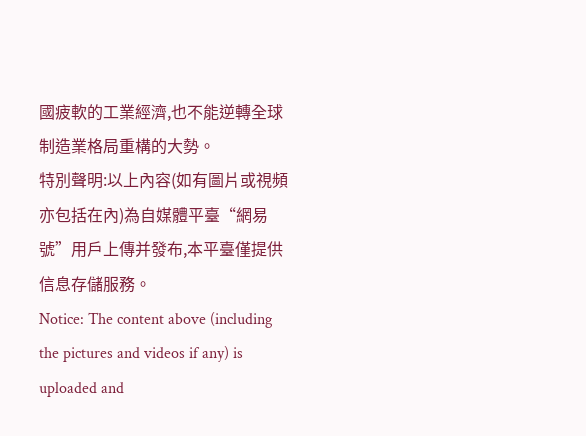國疲軟的工業經濟,也不能逆轉全球制造業格局重構的大勢。
特別聲明:以上內容(如有圖片或視頻亦包括在內)為自媒體平臺“網易號”用戶上傳并發布,本平臺僅提供信息存儲服務。
Notice: The content above (including the pictures and videos if any) is uploaded and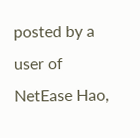posted by a user of NetEase Hao,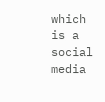which is a social media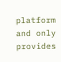platform and only provides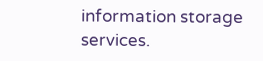information storage services.